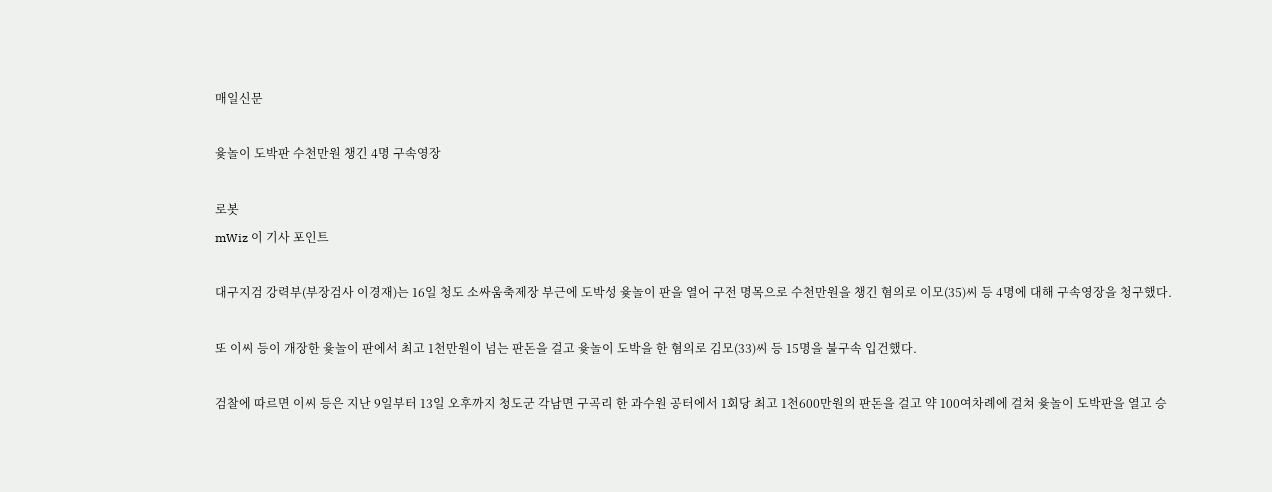매일신문

윷놀이 도박판 수천만원 챙긴 4명 구속영장

로봇
mWiz 이 기사 포인트

대구지검 강력부(부장검사 이경재)는 16일 청도 소싸움축제장 부근에 도박성 윷놀이 판을 열어 구전 명목으로 수천만원을 챙긴 혐의로 이모(35)씨 등 4명에 대해 구속영장을 청구했다.

또 이씨 등이 개장한 윷놀이 판에서 최고 1천만원이 넘는 판돈을 걸고 윷놀이 도박을 한 혐의로 김모(33)씨 등 15명을 불구속 입건했다.

검찰에 따르면 이씨 등은 지난 9일부터 13일 오후까지 청도군 각남면 구곡리 한 과수원 공터에서 1회당 최고 1천600만원의 판돈을 걸고 약 100여차례에 걸쳐 윷놀이 도박판을 열고 승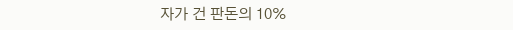자가 건 판돈의 10%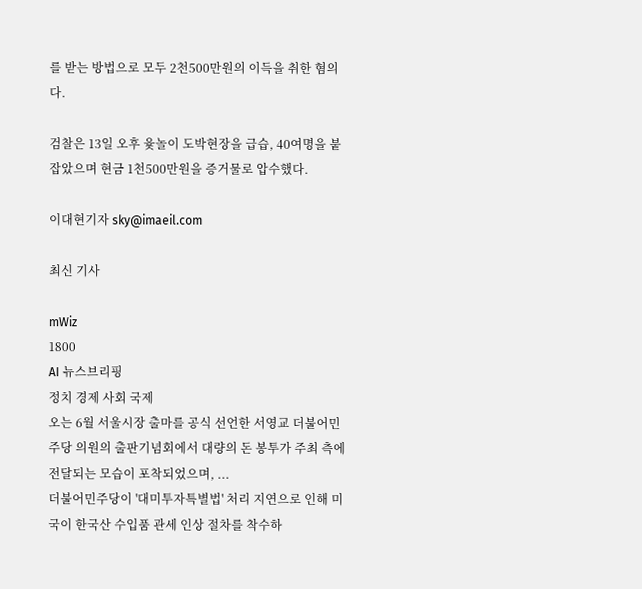를 받는 방법으로 모두 2천500만원의 이득을 취한 혐의다.

검찰은 13일 오후 윷놀이 도박현장을 급습, 40여명을 붙잡았으며 현금 1천500만원을 증거물로 압수했다.

이대현기자 sky@imaeil.com

최신 기사

mWiz
1800
AI 뉴스브리핑
정치 경제 사회 국제
오는 6월 서울시장 출마를 공식 선언한 서영교 더불어민주당 의원의 출판기념회에서 대량의 돈 봉투가 주최 측에 전달되는 모습이 포착되었으며, ...
더불어민주당이 '대미투자특별법' 처리 지연으로 인해 미국이 한국산 수입품 관세 인상 절차를 착수하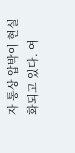자 통상 압박이 현실화되고 있다. 여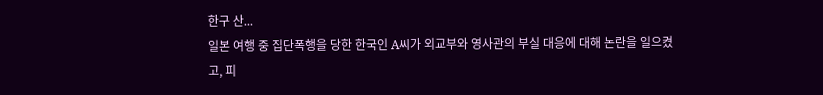한구 산...
일본 여행 중 집단폭행을 당한 한국인 A씨가 외교부와 영사관의 부실 대응에 대해 논란을 일으켰고, 피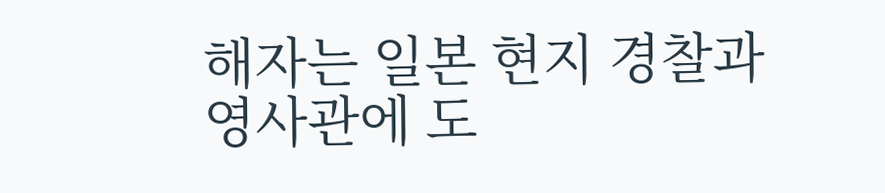해자는 일본 현지 경찰과 영사관에 도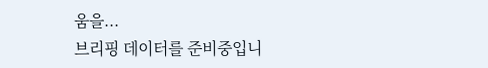움을...
브리핑 데이터를 준비중입니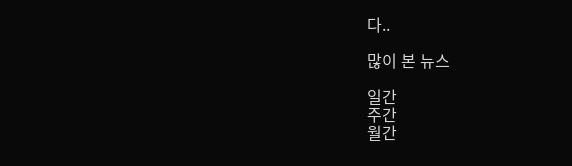다..

많이 본 뉴스

일간
주간
월간